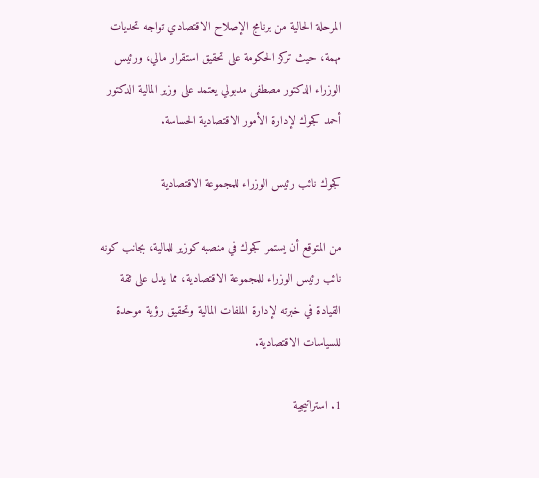المرحلة الحالية من برنامج الإصلاح الاقتصادي تواجه تحديات مهمة، حيث تركز الحكومة على تحقيق استقرار مالي، ورئيس الوزراء الدكتور مصطفى مدبولي يعتمد على وزير المالية الدكتور أحمد كجوك لإدارة الأمور الاقتصادية الحساسة.

كجوك نائب رئيس الوزراء للمجموعة الاقتصادية

من المتوقع أن يستمر كجوك في منصبه كوزير للمالية، بجانب كونه نائب رئيس الوزراء للمجموعة الاقتصادية، مما يدل على ثقة القيادة في خبرته لإدارة الملفات المالية وتحقيق رؤية موحدة للسياسات الاقتصادية.

1. استراتيجية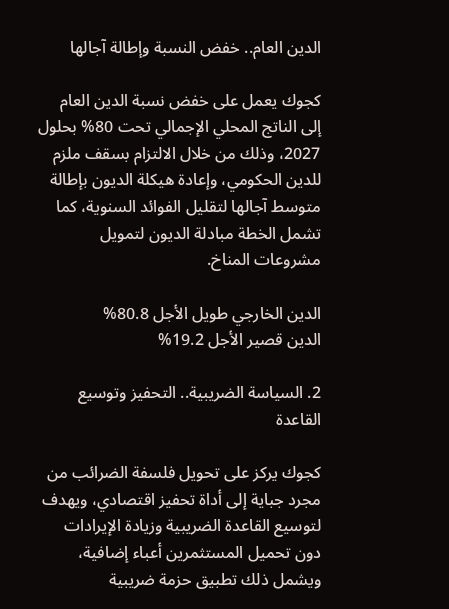الدين العام.. خفض النسبة وإطالة آجالها

كجوك يعمل على خفض نسبة الدين العام إلى الناتج المحلي الإجمالي تحت 80% بحلول 2027، وذلك من خلال الالتزام بسقف ملزم للدين الحكومي، وإعادة هيكلة الديون بإطالة متوسط آجالها لتقليل الفوائد السنوية، كما تشمل الخطة مبادلة الديون لتمويل مشروعات المناخ.

الدين الخارجي طويل الأجل 80.8%
الدين قصير الأجل 19.2%

2. السياسة الضريبية.. التحفيز وتوسيع القاعدة

كجوك يركز على تحويل فلسفة الضرائب من مجرد جباية إلى أداة تحفيز اقتصادي، ويهدف لتوسيع القاعدة الضريبية وزيادة الإيرادات دون تحميل المستثمرين أعباء إضافية، ويشمل ذلك تطبيق حزمة ضريبية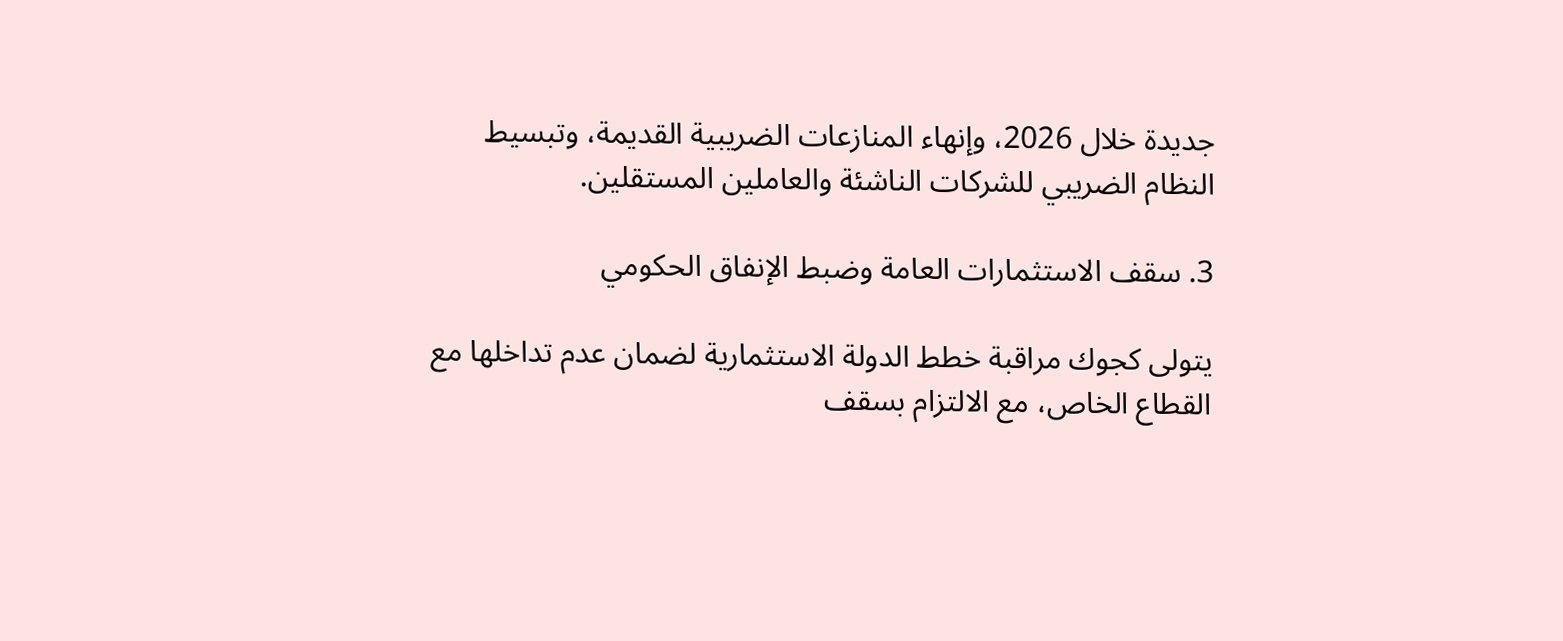جديدة خلال 2026، وإنهاء المنازعات الضريبية القديمة، وتبسيط النظام الضريبي للشركات الناشئة والعاملين المستقلين.

3. سقف الاستثمارات العامة وضبط الإنفاق الحكومي

يتولى كجوك مراقبة خطط الدولة الاستثمارية لضمان عدم تداخلها مع القطاع الخاص، مع الالتزام بسقف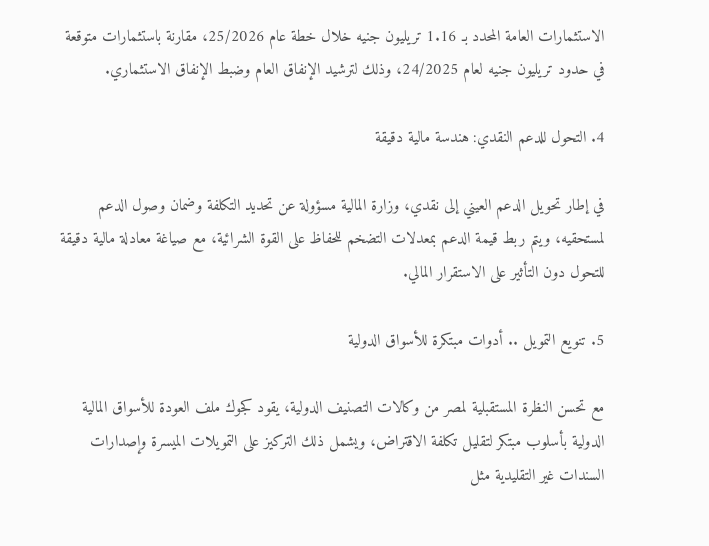الاستثمارات العامة المحدد بـ 1.16 تريليون جنيه خلال خطة عام 25/2026، مقارنة باستثمارات متوقعة في حدود تريليون جنيه لعام 24/2025، وذلك لترشيد الإنفاق العام وضبط الإنفاق الاستثماري.

4. التحول للدعم النقدي: هندسة مالية دقيقة

في إطار تحويل الدعم العيني إلى نقدي، وزارة المالية مسؤولة عن تحديد التكلفة وضمان وصول الدعم لمستحقيه، ويتم ربط قيمة الدعم بمعدلات التضخم للحفاظ على القوة الشرائية، مع صياغة معادلة مالية دقيقة للتحول دون التأثير على الاستقرار المالي.

5. تنويع التمويل .. أدوات مبتكرة للأسواق الدولية

مع تحسن النظرة المستقبلية لمصر من وكالات التصنيف الدولية، يقود كجوك ملف العودة للأسواق المالية الدولية بأسلوب مبتكر لتقليل تكلفة الاقتراض، ويشمل ذلك التركيز على التمويلات الميسرة وإصدارات السندات غير التقليدية مثل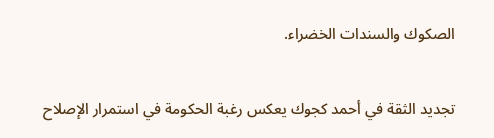الصكوك والسندات الخضراء.

تجديد الثقة في أحمد كجوك يعكس رغبة الحكومة في استمرار الإصلاح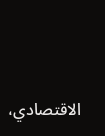الاقتصادي،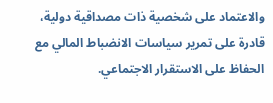والاعتماد على شخصية ذات مصداقية دولية، قادرة على تمرير سياسات الانضباط المالي مع الحفاظ على الاستقرار الاجتماعي.